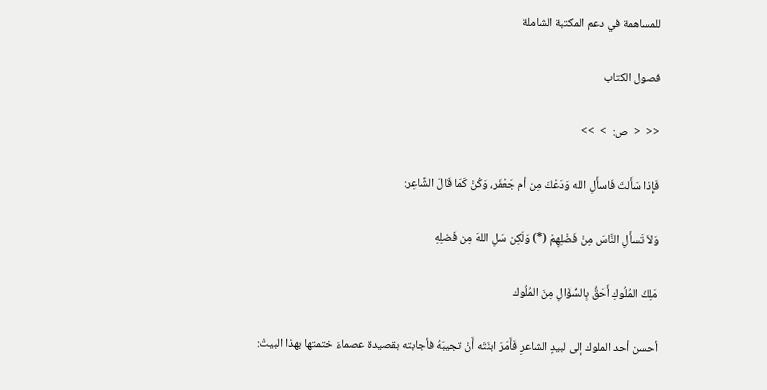للمساهمة في دعم المكتبة الشاملة

فصول الكتاب

<<  <  ص:  >  >>

فَإِذا سَأَلتَ فَاسأَلِ الله وَدَعْكَ مِن أم جَعْفَر، وَكُنْ كَمَا قَالَ الشَّاعِر:

وَلاَ تَسأَلِ النَّاسَ مِنْ فَضْلِهِمْ (*) وَلَكِن سَلِ اللهَ مِن فَضلِهِ

مَلِكُ المُلُوكِ أَحَقُّ بِالسُّؤَالِ مِنَ المُلُوك

أحسن أحد الملوك إلى لبيدٍ الشاعرِ فَأَمَرَ ابنَتَه أَنْ تجيبَهُ فأجابته بقصيدة عصماءَ ختمتها بهذا البيتْ: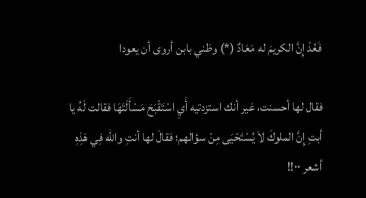فَعُدْ إِنَّ الكريمَ له مَعَادٌ (*) وظني بابن أروى أن يعودا

فقال لها أحسنت، غير أنك استزدتيه أَيِ اسْتَقْبَحَ مَسْأَلَتَهَا فقالت لَهُ يا أبتِ إِنَّ الملوكَ لاَ يُسْتَحْيَى مِنْ سؤالهم؛ فقالَ لها أنتِ والله فِي هَذِهِ أشعر ٠٠!!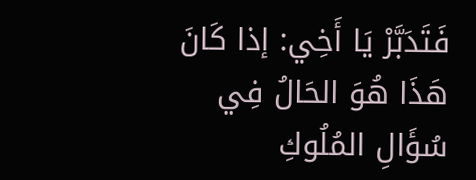فَتَدَبَّرْ يَا أَخِي: إذا كَانَ هَذَا هُوَ الحَالُ فِي سُؤَالِ المُلُوكِ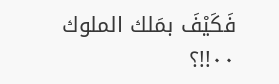فَكَيْفَ بمَلك الملوك ٠٠!!؟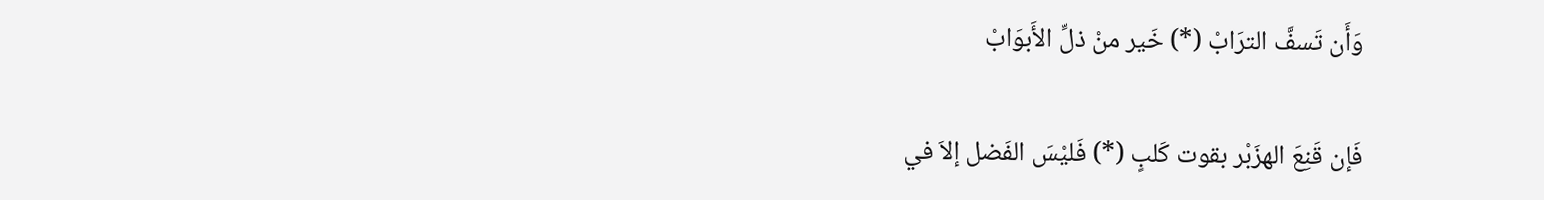وَأَن تَسفَّ الترَابْ (*) خَير منْ ذلِّ الأَبوَابْ

فَإن قَنِعَ الهزَبْر بقوت كَلبٍ (*) فَليْسَ الفَضل إلاَ في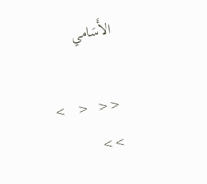الأَسَامي

<<  <   >  >>